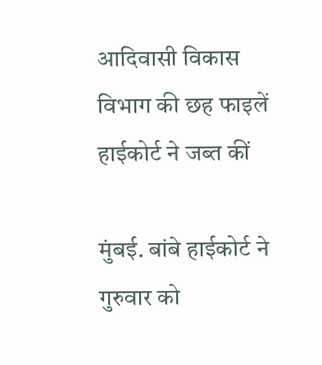आदिवासी विकास विभाग की छह फाइलें हाईकोर्ट ने जब्त कीं

मुंबई. बांबे हाईकोर्ट ने गुरुवार को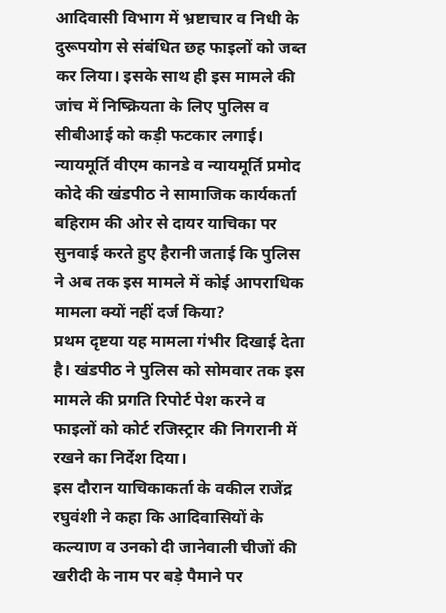आदिवासी विभाग में भ्रष्टाचार व निधी के दुरूपयोग से संबंधित छह फाइलों को जब्त कर लिया। इसके साथ ही इस मामले की जांच में निष्क्रियता के लिए पुलिस व सीबीआई को कड़ी फटकार लगाई।
न्यायमूर्ति वीएम कानडे व न्यायमूर्ति प्रमोद कोदे की खंडपीठ ने सामाजिक कार्यकर्ता बहिराम की ओर से दायर याचिका पर सुनवाई करते हुए हैरानी जताई कि पुलिस ने अब तक इस मामले में कोई आपराधिक मामला क्यों नहीं दर्ज किया?
प्रथम दृष्टया यह मामला गंभीर दिखाई देता है। खंडपीठ ने पुलिस को सोमवार तक इस मामले की प्रगति रिपोर्ट पेश करने व फाइलों को कोर्ट रजिस्ट्रार की निगरानी में रखने का निर्देश दिया।
इस दौरान याचिकाकर्ता के वकील राजेंद्र रघुवंशी ने कहा कि आदिवासियों के कल्याण व उनको दी जानेवाली चीजों की खरीदी के नाम पर बड़े पैमाने पर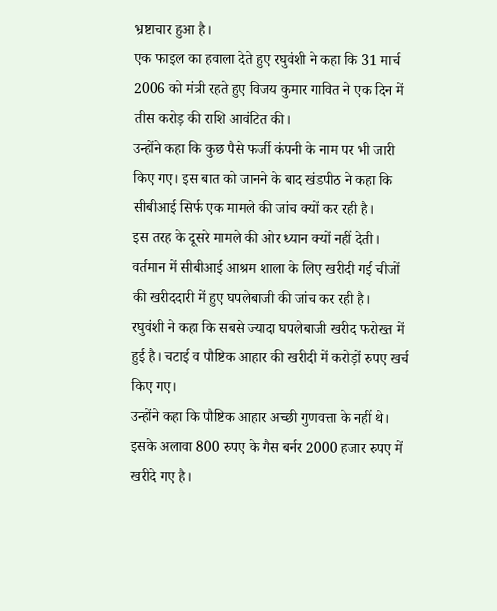भ्रष्टाचार हुआ है।
एक फाइल का हवाला देते हुए रघुवंशी ने कहा कि 31 मार्च 2006 को मंत्री रहते हुए विजय कुमार गावित ने एक दिन में तीस करोड़ की राशि आवंटित की।
उन्होंने कहा कि कुछ पैसे फर्जी कंपनी के नाम पर भी जारी किए गए। इस बात को जानने के बाद खंडपीठ ने कहा कि सीबीआई सिर्फ एक मामले की जांच क्यों कर रही है।
इस तरह के दूसरे मामले की ओर ध्यान क्यों नहीं देती। वर्तमान में सीबीआई आश्रम शाला के लिए खरीदी गई चीजों की खरीददारी में हुए घपलेबाजी की जांच कर रही है।
रघुवंशी ने कहा कि सबसे ज्यादा घपलेबाजी खरीद फरोख्त में हुई है। चटाई व पौष्टिक आहार की खरीदी में करोड़ों रुपए खर्च किए गए।
उन्होंने कहा कि पौष्टिक आहार अच्छी गुणवत्ता के नहीं थे। इसके अलावा 800 रुपए के गैस बर्नर 2000 हजार रुपए में खरीदे गए है।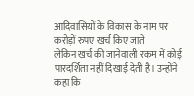आदिवासियों के विकास के नाम पर करोड़ों रुपए खर्च किए जाते
लेकिन खर्च की जानेवाली रकम में कोई पारदर्शिता नहीं दिखाई देती है। उन्होंने कहा कि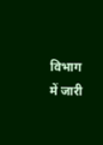विभाग में जारी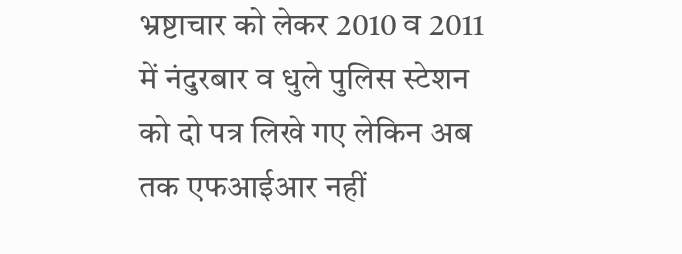भ्रष्टाचार को लेकर 2010 व 2011 में नंदुरबार व धुले पुलिस स्टेशन को दो पत्र लिखे गए लेकिन अब तक एफआईआर नहीं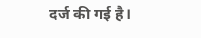दर्ज की गई है।